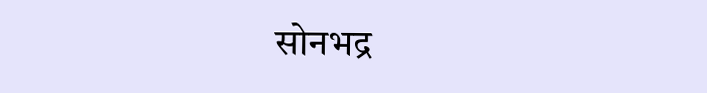सोनभद्र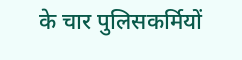के चार पुलिसकर्मियों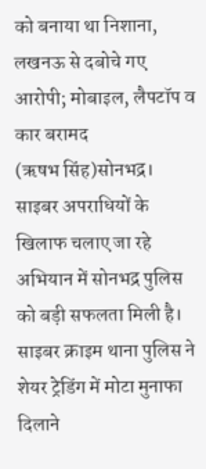को बनाया था निशाना, लखनऊ से दबोचे गए आरोपी; मोबाइल, लैपटॉप व कार बरामद
(ऋषभ सिंह)सोनभद्र। साइबर अपराधियों के खिलाफ चलाए जा रहे अभियान में सोनभद्र पुलिस को बड़ी सफलता मिली है। साइबर क्राइम थाना पुलिस ने शेयर ट्रेडिंग में मोटा मुनाफा दिलाने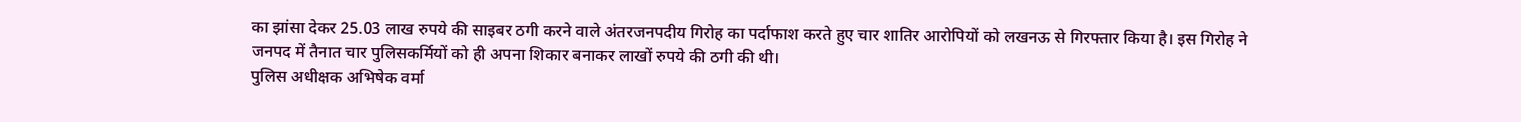का झांसा देकर 25.03 लाख रुपये की साइबर ठगी करने वाले अंतरजनपदीय गिरोह का पर्दाफाश करते हुए चार शातिर आरोपियों को लखनऊ से गिरफ्तार किया है। इस गिरोह ने जनपद में तैनात चार पुलिसकर्मियों को ही अपना शिकार बनाकर लाखों रुपये की ठगी की थी।
पुलिस अधीक्षक अभिषेक वर्मा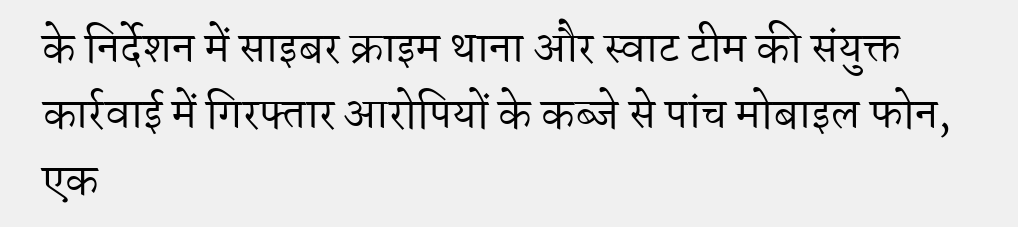के निर्देशन में साइबर क्राइम थाना और स्वाट टीम की संयुक्त कार्रवाई में गिरफ्तार आरोपियों के कब्जे से पांच मोबाइल फोन, एक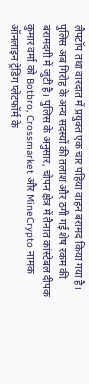लैपटॉप तथा वारदात में प्रयुक्त एक चार पहिया वाहन बरामद किया गया है। पुलिस अब गिरोह के अन्य सदस्यों की तलाश और ठगी गई शेष रकम की बरामदगी में जुटी है। पुलिस के अनुसार, चोपन क्षेत्र में तैनात कांस्टेबल दीपक कुमार वर्मा को Botbro, Crossmarket और MineCrypto नामक ऑनलाइन ट्रेडिंग प्लेटफॉर्म के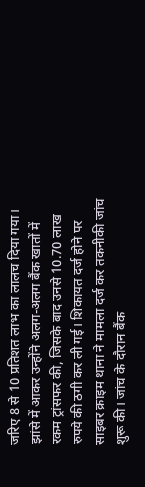जरिए 8 से 10 प्रतिशत लाभ का लालच दिया गया। झांसे में आकर उन्होंने अलग-अलग बैंक खातों में रकम ट्रांसफर की, जिसके बाद उनसे 10.70 लाख रुपये की ठगी कर ली गई। शिकायत दर्ज होने पर साइबर क्राइम थाना ने मामला दर्ज कर तकनीकी जांच शुरू की। जांच के दौरान बैंक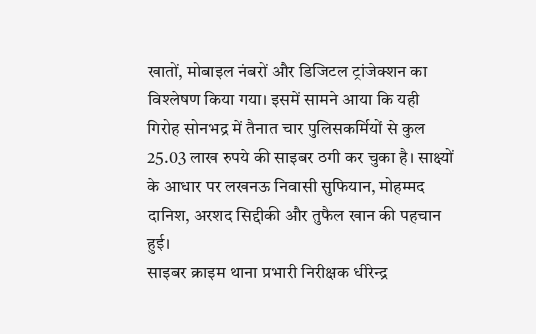खातों, मोबाइल नंबरों और डिजिटल ट्रांजेक्शन का विश्लेषण किया गया। इसमें सामने आया कि यही गिरोह सोनभद्र में तैनात चार पुलिसकर्मियों से कुल 25.03 लाख रुपये की साइबर ठगी कर चुका है। साक्ष्यों के आधार पर लखनऊ निवासी सुफियान, मोहम्मद दानिश, अरशद सिद्दीकी और तुफैल खान की पहचान हुई।
साइबर क्राइम थाना प्रभारी निरीक्षक धीरेन्द्र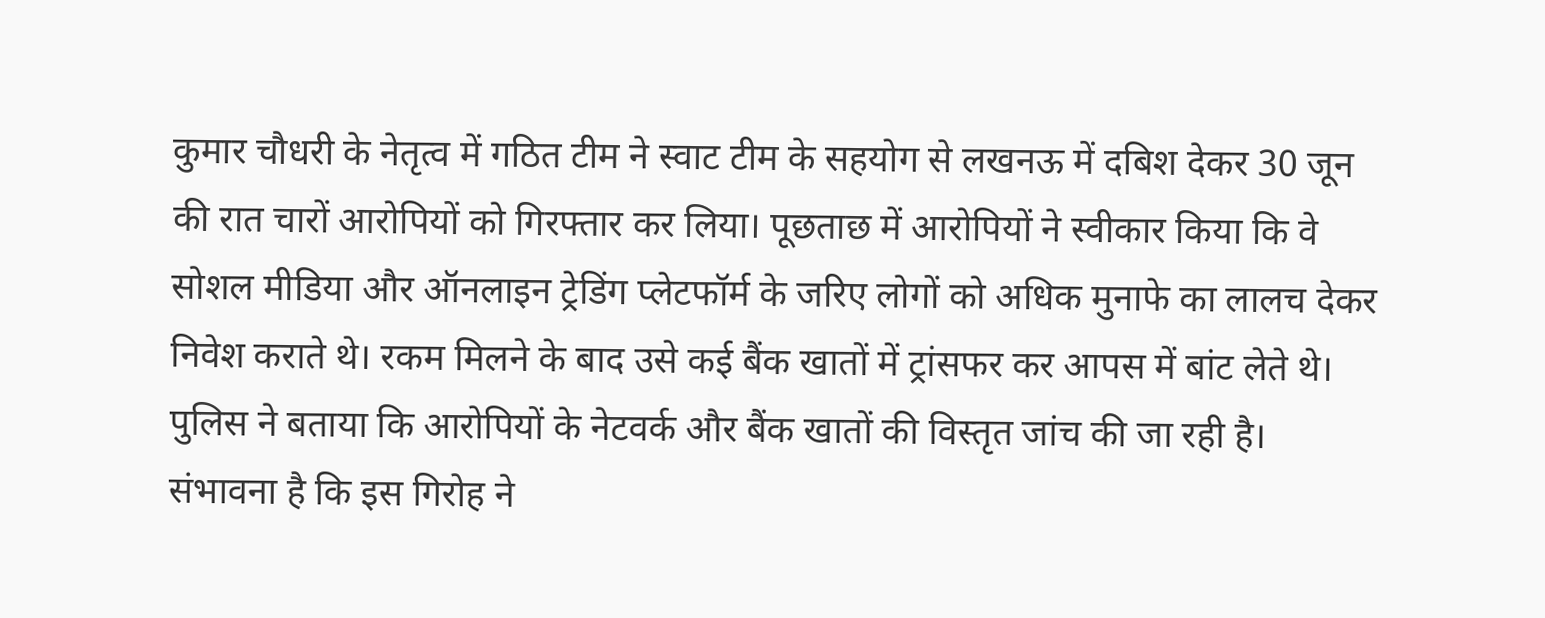कुमार चौधरी के नेतृत्व में गठित टीम ने स्वाट टीम के सहयोग से लखनऊ में दबिश देकर 30 जून की रात चारों आरोपियों को गिरफ्तार कर लिया। पूछताछ में आरोपियों ने स्वीकार किया कि वे सोशल मीडिया और ऑनलाइन ट्रेडिंग प्लेटफॉर्म के जरिए लोगों को अधिक मुनाफे का लालच देकर निवेश कराते थे। रकम मिलने के बाद उसे कई बैंक खातों में ट्रांसफर कर आपस में बांट लेते थे। पुलिस ने बताया कि आरोपियों के नेटवर्क और बैंक खातों की विस्तृत जांच की जा रही है। संभावना है कि इस गिरोह ने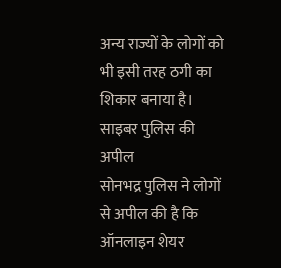अन्य राज्यों के लोगों को भी इसी तरह ठगी का शिकार बनाया है।
साइबर पुलिस की अपील
सोनभद्र पुलिस ने लोगों से अपील की है कि ऑनलाइन शेयर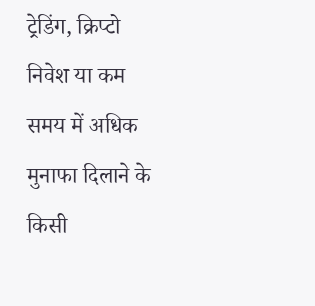ट्रेडिंग, क्रिप्टो निवेश या कम समय में अधिक मुनाफा दिलाने के किसी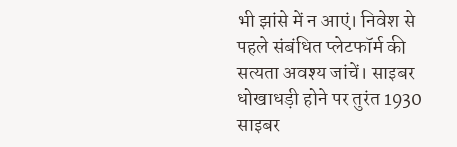भी झांसे में न आएं। निवेश से पहले संबंधित प्लेटफॉर्म की सत्यता अवश्य जांचें। साइबर धोखाधड़ी होने पर तुरंत 1930 साइबर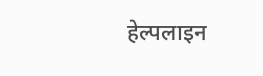हेल्पलाइन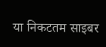या निकटतम साइबर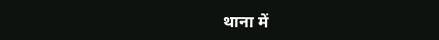थाना में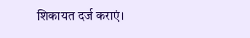शिकायत दर्ज कराएं।